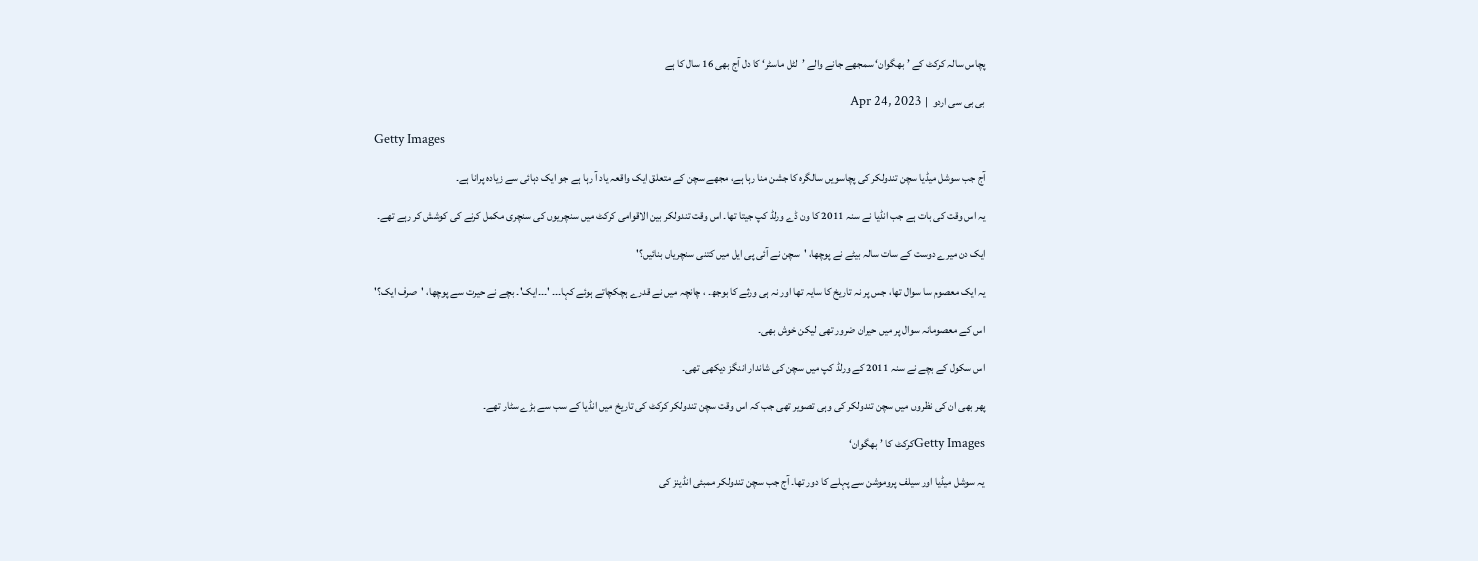پچاس سالہ کرکٹ کے ’بھگوان‘ سمجھے جانے والے ’لٹل ماسٹر‘ کا دل آج بھی 16 سال کا ہے

بی بی سی اردو  |  Apr 24, 2023

Getty Images

آج جب سوشل میڈیا سچن تندولکر کی پچاسویں سالگرہ کا جشن منا رہا ہے، مجھے سچن کے متعلق ایک واقعہ یاد آ رہا ہے جو ایک دہائی سے زیادہ پرانا ہے۔

یہ اس وقت کی بات ہے جب انڈیا نے سنہ 2011 کا ون ڈے ورلڈ کپ جیتا تھا۔ اس وقت تندولکر بین الاقوامی کرکٹ میں سنچریوں کی سنچری مکمل کرنے کی کوشش کر رہے تھے۔

ایک دن میرے دوست کے سات سالہ بیٹے نے پوچھا، 'سچن نے آئی پی ایل میں کتنی سنچریاں بنائیں؟'

یہ ایک معصوم سا سوال تھا، جس پر نہ تاریخ کا سایہ تھا اور نہ ہی ورثے کا بوجھ۔ ، چانچہ میں نے قدرے ہچکچاتے ہوئے کہا۔۔۔ '۔۔۔ایک'۔ بچے نے حیرت سے پوچھا، 'صرف ایک؟'

اس کے معصومانہ سوال پر میں حیران ضرور تھی لیکن خوش بھی۔

اس سکول کے بچے نے سنہ 2011 کے ورلڈ کپ میں سچن کی شاندار اننگز دیکھی تھی۔

پھر بھی ان کی نظروں میں سچن تندولکر کی وہی تصویر تھی جب کہ اس وقت سچن تندولکر کرکٹ کی تاریخ میں انڈیا کے سب سے بڑے سٹار تھے۔

Getty Imagesکرکٹ کا ’بھگوان‘

یہ سوشل میڈیا اور سیلف پروموشن سے پہلے کا دور تھا۔ آج جب سچن تندولکر ممبئی انڈینز کی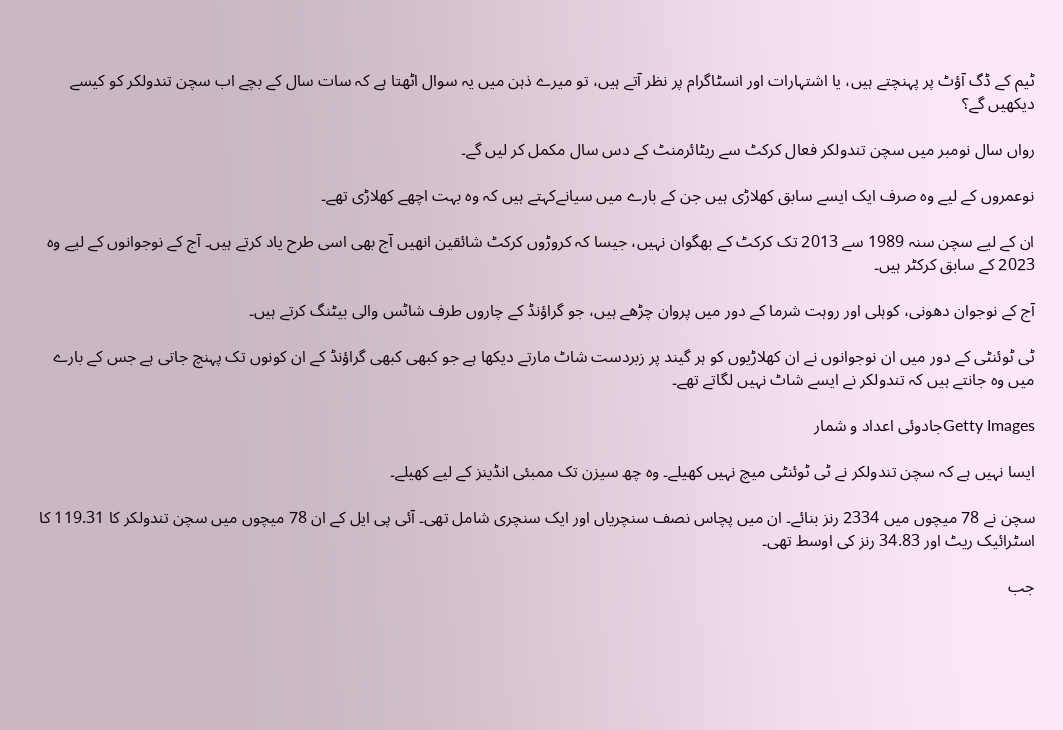ٹیم کے ڈگ آؤٹ پر پہنچتے ہیں، یا اشتہارات اور انسٹاگرام پر نظر آتے ہیں، تو میرے ذہن میں یہ سوال اٹھتا ہے کہ سات سال کے بچے اب سچن تندولکر کو کیسے دیکھیں گے؟

رواں سال نومبر میں سچن تندولکر فعال کرکٹ سے ریٹائرمنٹ کے دس سال مکمل کر لیں گے۔

نوعمروں کے لیے وہ صرف ایک ایسے سابق کھلاڑی ہیں جن کے بارے میں سیانےکہتے ہیں کہ وہ بہت اچھے کھلاڑی تھے۔

ان کے لیے سچن سنہ 1989 سے 2013 تک کرکٹ کے بھگوان نہیں، جیسا کہ کروڑوں کرکٹ شائقین انھیں آج بھی اسی طرح یاد کرتے ہیں۔ آج کے نوجوانوں کے لیے وہ 2023 کے سابق کرکٹر ہیں۔

آج کے نوجوان دھونی، کوہلی اور روہت شرما کے دور میں پروان چڑھے ہیں، جو گراؤنڈ کے چاروں طرف شاٹس والی بیٹنگ کرتے ہیں۔

ٹی ٹوئنٹی کے دور میں ان نوجوانوں نے ان کھلاڑیوں کو ہر گیند پر زبردست شاٹ مارتے دیکھا ہے جو کبھی کبھی گراؤنڈ کے ان کونوں تک پہنچ جاتی ہے جس کے بارے میں وہ جانتے ہیں کہ تندولکر نے ایسے شاٹ نہیں لگاتے تھے۔

Getty Imagesجادوئی اعداد و شمار

ایسا نہیں ہے کہ سچن تندولکر نے ٹی ٹوئنٹی میچ نہیں کھیلے۔ وہ چھ سیزن تک ممبئی انڈینز کے لیے کھیلے۔

سچن نے 78 میچوں میں 2334 رنز بنائے۔ ان میں پچاس نصف سنچریاں اور ایک سنچری شامل تھی۔ آئی پی ایل کے ان 78 میچوں میں سچن تندولکر کا 119.31 کا اسٹرائیک ریٹ اور 34.83 رنز کی اوسط تھی۔

جب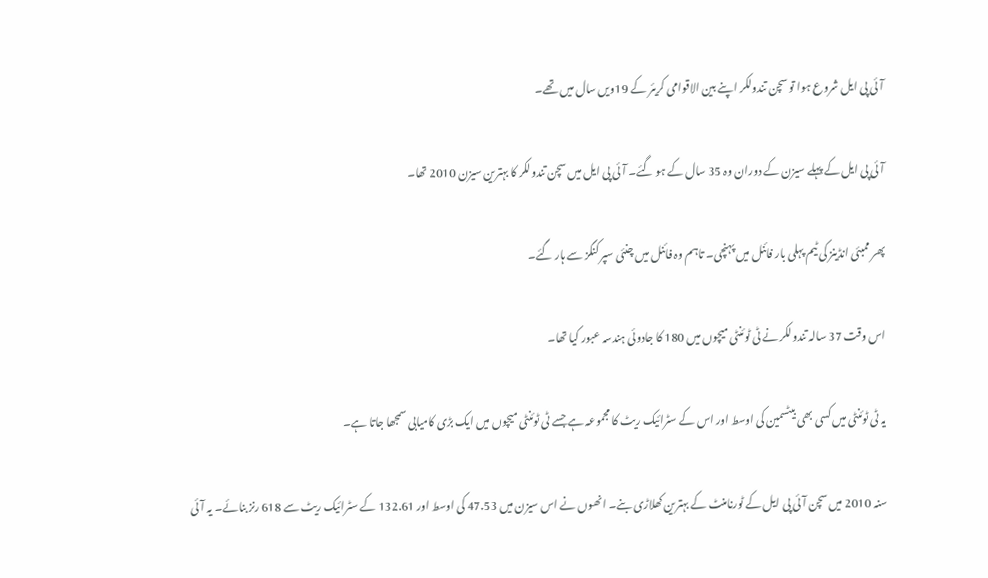آئی پی ایل شروع ہوا تو سچن تندولکر اپنے بین الاقوامی کریئر کے 19ویں سال میں تھے۔

آئی پی ایل کے پہلے سیزن کے دوران وہ 35 سال کے ہو گئے۔ آئی پی ایل میں سچن تندولکر کا بہترین سیزن 2010 تھا۔

پھر ممبئی انڈینز کی ٹیم پہلی بار فائنل میں پہنچی۔ تاہم وہ فائنل میں چنئی سپر کنگز سے ہار گئے۔

اس وقت 37 سالہ تندولکر نے ٹی ٹوئنٹی میچوں میں 180 کا جادوئی ہندسہ عبور کیا تھا۔

یہ ٹی ٹوئنٹی میں کسی بھی بیٹسمین کی اوسط اور اس کے سٹرائیک ریٹ کا مجموعہ ہے جسے ٹی ٹوئنٹی میچوں میں ایک بڑی کامیابی سمجھا جاتا ہے۔

سنہ 2010 میں سچن آئی پی ایل کے ٹورنامنٹ کے بہترین کھلاڑی بنے۔ انھوں نے اس سیزن میں 47.53 کی اوسط اور 132.61 کے سٹرائیک ریٹ سے 618 رنز بنائے۔ یہ آئی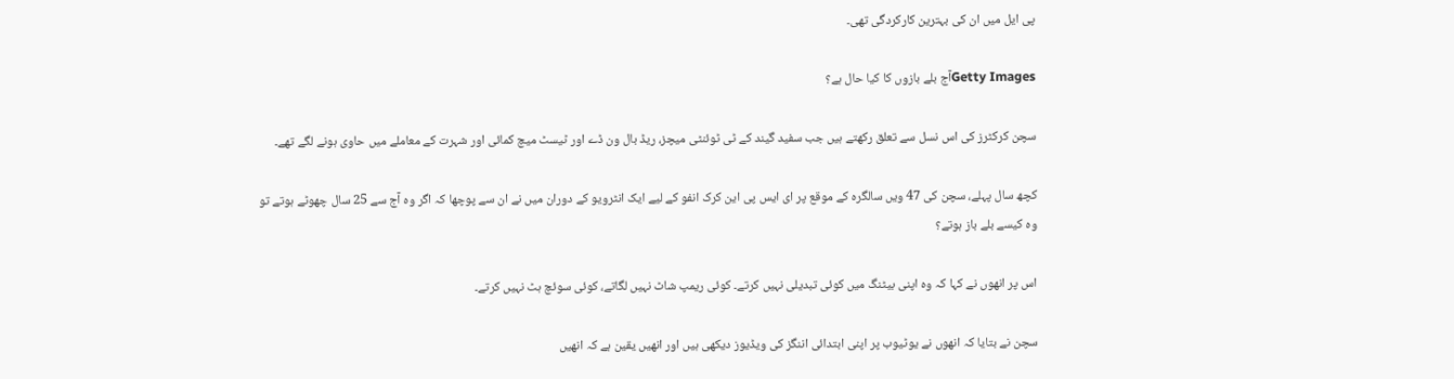پی ایل میں ان کی بہترین کارکردگی تھی۔

Getty Imagesآج بلے بازوں کا کیا حال ہے؟

سچن کرکٹرز کی اس نسل سے تعلق رکھتے ہیں جب سفید گیند کے ٹی ٹوئنٹی میچز، ریڈ بال ون ڈے اور ٹیسٹ میچ کمائی اور شہرت کے معاملے میں حاوی ہونے لگے تھے۔

کچھ سال پہلے، سچن کی 47 ویں سالگرہ کے موقع پر ای ایس پی این کرک انفو کے لیے ایک انٹرویو کے دوران میں نے ان سے پوچھا کہ اگر وہ آج سے 25 سال چھوٹے ہوتے تو وہ کیسے بلے باز ہوتے؟

اس پر انھوں نے کہا کہ وہ اپنی بیٹنگ میں کوئی تبدیلی نہیں کرتے۔ کوئی ریمپ شاٹ نہیں لگاتے، کوئی سوئچ ہٹ نہیں کرتے۔

سچن نے بتایا کہ انھوں نے یوٹیوب پر اپنی ابتدائی اننگز کی ویڈیوز دیکھی ہیں اور انھیں یقین ہے کہ انھیں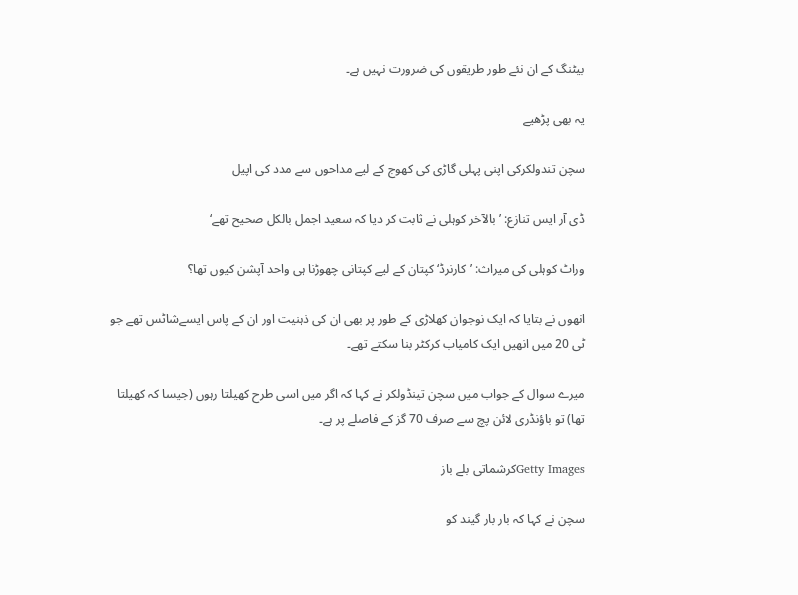بیٹنگ کے ان نئے طور طریقوں کی ضرورت نہیں ہے۔

یہ بھی پڑھیے

سچن تندولکرکی اپنی پہلی گاڑی کی کھوج کے لیے مداحوں سے مدد کی اپیل

ڈی آر ایس تنازع: ’بالآخر کوہلی نے ثابت کر دیا کہ سعید اجمل بالکل صحیح تھے‘

وراٹ کوہلی کی میراث: ’کارنرڈ‘ کپتان کے لیے کپتانی چھوڑنا ہی واحد آپشن کیوں تھا؟

انھوں نے بتایا کہ ایک نوجوان کھلاڑی کے طور پر بھی ان کی ذہنیت اور ان کے پاس ایسےشاٹس تھے جو ٹی 20 میں انھیں ایک کامیاب کرکٹر بنا سکتے تھے۔

میرے سوال کے جواب میں سچن تینڈولکر نے کہا کہ اگر میں اسی طرح کھیلتا رہوں (جیسا کہ کھیلتا تھا) تو باؤنڈری لائن پچ سے صرف 70 گز کے فاصلے پر ہے۔

Getty Imagesکرشماتی بلے باز

سچن نے کہا کہ بار بار گیند کو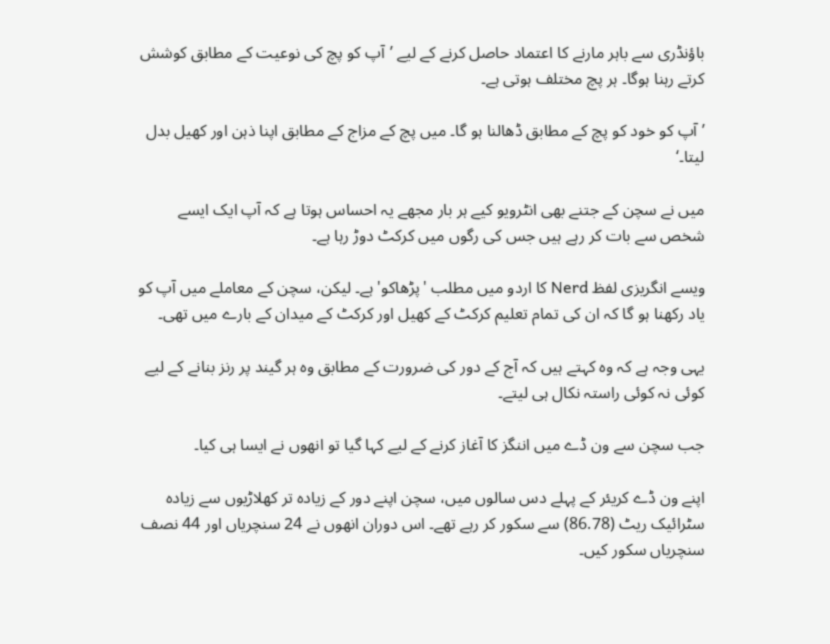باؤنڈری سے باہر مارنے کا اعتماد حاصل کرنے کے لیے ’آپ کو پچ کی نوعیت کے مطابق کوشش کرتے رہنا ہوگا۔ ہر پچ مختلف ہوتی ہے۔

’آپ کو خود کو پچ کے مطابق ڈھالنا ہو گا۔ میں پچ کے مزاج کے مطابق اپنا ذہن اور کھیل بدل لیتا۔‘

میں نے سچن کے جتنے بھی انٹرویو کیے ہر بار مجھے یہ احساس ہوتا ہے کہ آپ ایک ایسے شخص سے بات کر رہے ہیں جس کی رگوں میں کرکٹ دوڑ رہا ہے۔

ویسے انگریزی لفظ Nerd کا اردو میں مطلب 'پڑھاکو' ہے۔ لیکن، سچن کے معاملے میں آپ کو یاد رکھنا ہو گا کہ ان کی تمام تعلیم کرکٹ کے کھیل اور کرکٹ کے میدان کے بارے میں تھی۔

یہی وجہ ہے کہ وہ کہتے ہیں کہ آج کے دور کی ضرورت کے مطابق وہ ہر گیند پر رنز بنانے کے لیے کوئی نہ کوئی راستہ نکال ہی لیتے۔

جب سچن سے ون ڈے میں اننگز کا آغاز کرنے کے لیے کہا گیا تو انھوں نے ایسا ہی کیا۔

اپنے ون ڈے کریئر کے پہلے دس سالوں میں، سچن اپنے دور کے زیادہ تر کھلاڑیوں سے زیادہ سٹرائیک ریٹ (86.78) سے سکور کر رہے تھے۔ اس دوران انھوں نے 24 سنچریاں اور 44 نصف سنچریاں سکور کیں۔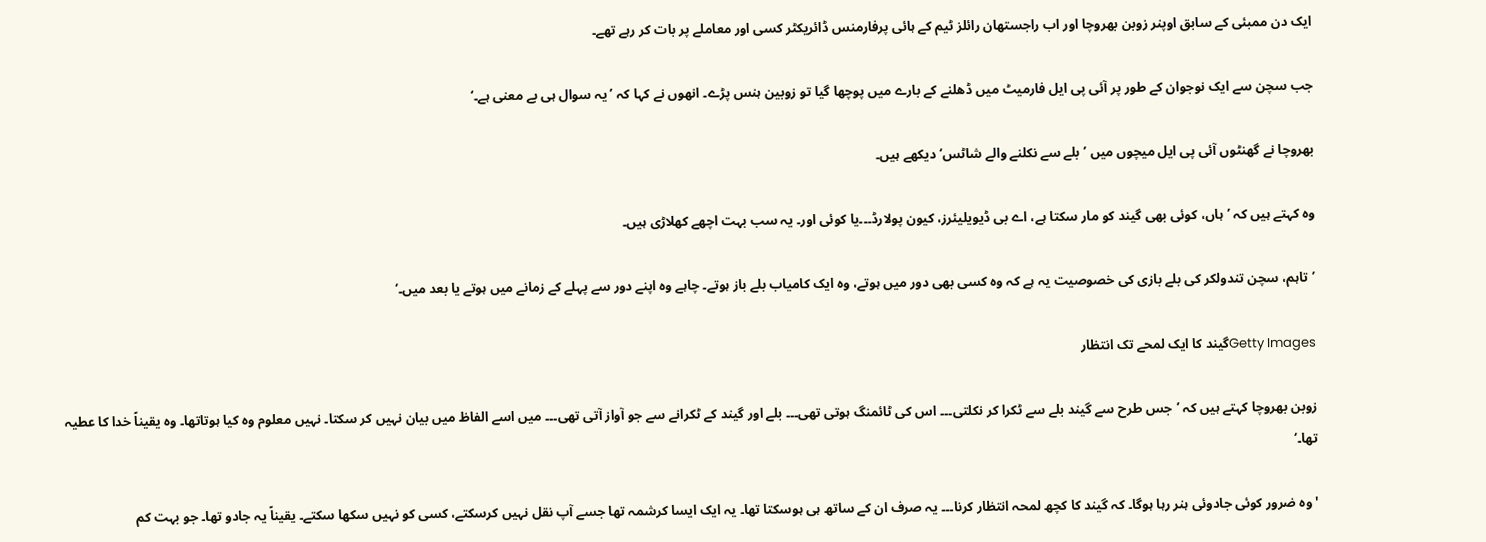ایک دن ممبئی کے سابق اوپنر زوبن بھروچا اور اب راجستھان رائلز ٹیم کے ہائی پرفارمنس ڈائریکٹر کسی اور معاملے پر بات کر رہے تھے۔

جب سچن سے ایک نوجوان کے طور پر آئی پی ایل فارمیٹ میں ڈھلنے کے بارے میں پوچھا گیا تو زوبین ہنس پڑے۔ انھوں نے کہا کہ ’یہ سوال ہی بے معنی ہے۔‘

بھروچا نے گھنٹوں آئی پی ایل میچوں میں ’بلے سے نکلنے والے شاٹس‘ دیکھے ہیں۔

وہ کہتے ہیں کہ ’ہاں، کوئی بھی گیند کو مار سکتا ہے، اے بی ڈیویلیئرز، کیون پولارڈ۔۔۔یا کوئی اور۔ یہ سب بہت اچھے کھلاڑی ہیں۔

’تاہم، سچن تندولکر کی بلے بازی کی خصوصیت یہ ہے کہ وہ کسی بھی دور میں ہوتے، وہ ایک کامیاب بلے باز ہوتے۔ چاہے وہ اپنے دور سے پہلے کے زمانے میں ہوتے یا بعد میں۔‘

Getty Imagesگیند کا ایک لمحے تک انتظار

زوبن بھروچا کہتے ہیں کہ ’جس طرح سے گیند بلے سے ٹکرا کر نکلتی۔۔۔ اس کی ٹائمنگ ہوتی تھی۔۔۔ بلے اور گیند کے ٹکرانے سے جو آواز آتی تھی۔۔۔ میں اسے الفاظ میں بیان نہیں کر سکتا۔ نہیں معلوم وہ کیا ہوتاتھا۔ وہ یقیناً خدا کا عطیہ تھا۔‘

'وہ ضرور کوئی جادوئی ہنر رہا ہوگا۔ کہ گیند کا کچھ لمحہ انتظار کرنا۔۔۔ یہ صرف ان کے ساتھ ہی ہوسکتا تھا۔ یہ ایک ایسا کرشمہ تھا جسے آپ نقل نہیں کرسکتے، کسی کو نہیں سکھا سکتے۔ یقیناً یہ جادو تھا۔ جو بہت کم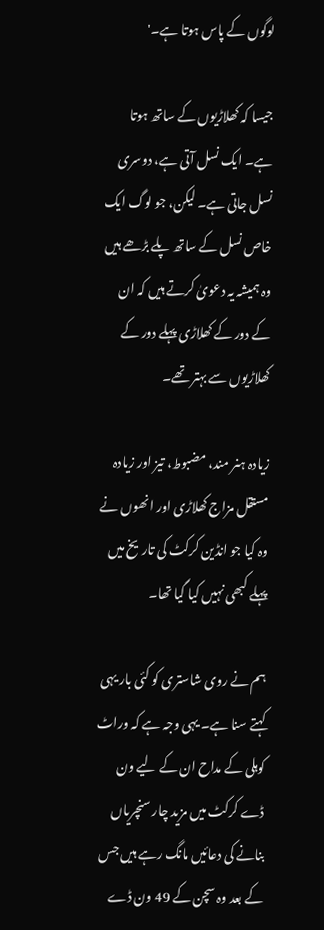لوگوں کے پاس ہوتا ہے۔'

جیسا کہ کھلاڑیوں کے ساتھ ہوتا ہے۔ ایک نسل آتی ہے، دوسری نسل جاتی ہے۔ لیکن، جو لوگ ایک خاص نسل کے ساتھ پلے بڑھے ہیں وہ ہمیشہ یہ دعویٰ کرتے ہیں کہ ان کے دور کے کھلاڑی پہلے دور کے کھلاڑیوں سے بہتر تھے۔

زیادہ ہنر مند، مضبوط، تیز اور زیادہ مستقل مزاج کھلاڑی اور انھوں نے وہ کیا جو انڈین کرکٹ کی تاریخ میں پہلے کبھی نہیں کیا گیا تھا۔

ہم نے روی شاستری کو کئی بار یہی کہتے سنا ہے۔ یہی وجہ ہے کہ وراٹ کوہلی کے مداح ان کے لیے ون ڈے کرکٹ میں مزید چار سنچریاں بنانے کی دعائیں مانگ رہے ہیں جس کے بعد وہ سچن کے 49 ون ڈے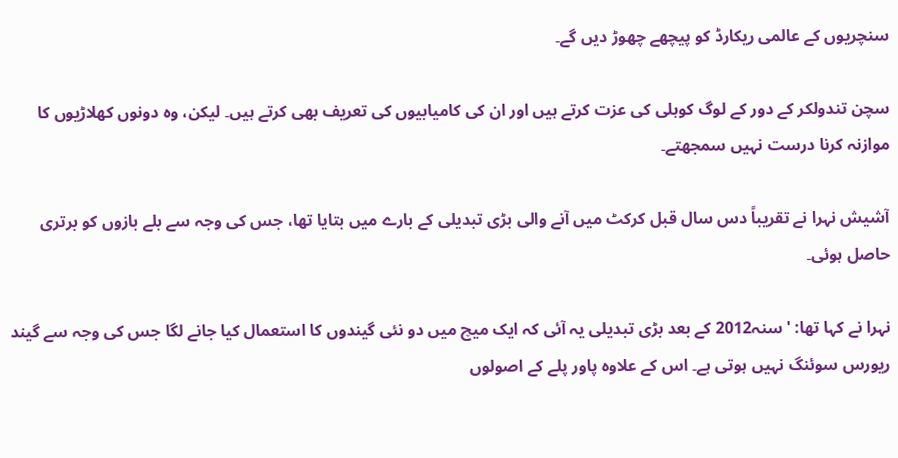سنچریوں کے عالمی ریکارڈ کو پیچھے چھوڑ دیں گے۔

سچن تندولکر کے دور کے لوگ کوہلی کی عزت کرتے ہیں اور ان کی کامیابیوں کی تعریف بھی کرتے ہیں۔ لیکن، وہ دونوں کھلاڑیوں کا موازنہ کرنا درست نہیں سمجھتے۔

آشیش نہرا نے تقریباً دس سال قبل کرکٹ میں آنے والی بڑی تبدیلی کے بارے میں بتایا تھا، جس کی وجہ سے بلے بازوں کو برتری حاصل ہوئی۔

نہرا نے کہا تھا: 'سنہ2012 کے بعد بڑی تبدیلی یہ آئی کہ ایک میچ میں دو نئی گیندوں کا استعمال کیا جانے لگا جس کی وجہ سے گیند ریورس سوئنگ نہیں ہوتی ہے۔ اس کے علاوہ پاور پلے کے اصولوں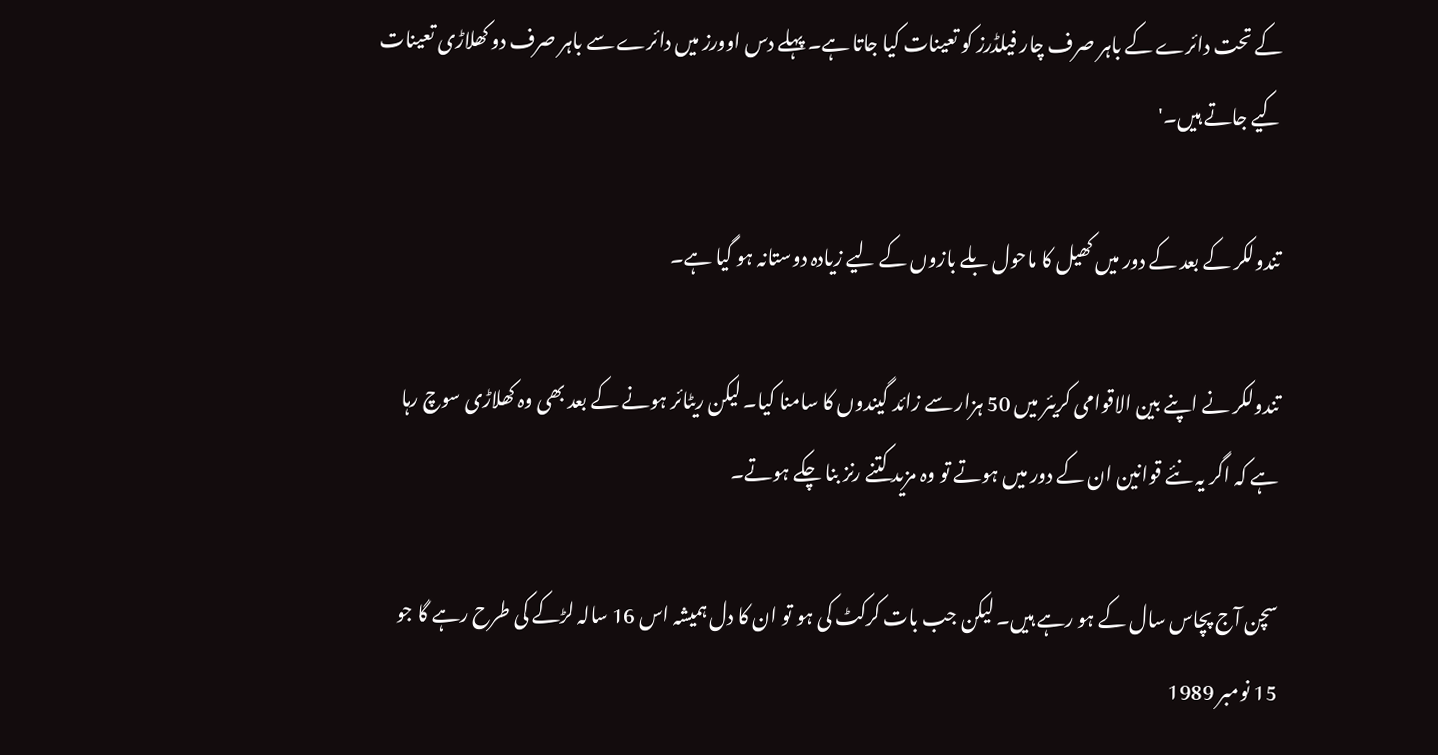کے تحت دائرے کے باہر صرف چار فیلڈرز کو تعینات کیا جاتا ہے۔ پہلے دس اوورز میں دائرے سے باہر صرف دو کھلاڑی تعینات کیے جاتے ہیں۔'

تندولکر کے بعد کے دور میں کھیل کا ماحول بلے بازوں کے لیے زیادہ دوستانہ ہو گیا ہے۔

تندولکر نے اپنے بین الاقوامی کریئر میں 50 ہزار سے زائد گیندوں کا سامنا کیا۔ لیکن ریٹائر ہونے کے بعد بھی وہ کھلاڑی سوچ رہا ہے کہ اگر یہ نئے قوانین ان کے دور میں ہوتے تو وہ مزید کتنے رنز بنا چکے ہوتے۔

سچن آج پچاس سال کے ہو رہے ہیں۔ لیکن جب بات کرکٹ کی ہو تو ان کا دل ہمیشہ اس 16 سالہ لڑکے کی طرح رہے گا جو 15 نومبر 1989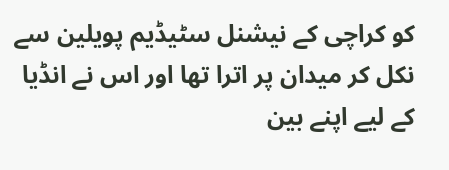کو کراچی کے نیشنل سٹیڈیم پویلین سے نکل کر میدان پر اترا تھا اور اس نے انڈیا کے لیے اپنے بین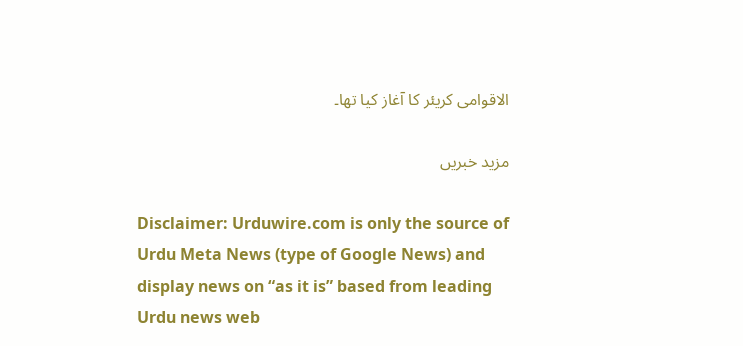الاقوامی کریئر کا آغاز کیا تھا۔

مزید خبریں

Disclaimer: Urduwire.com is only the source of Urdu Meta News (type of Google News) and display news on “as it is” based from leading Urdu news web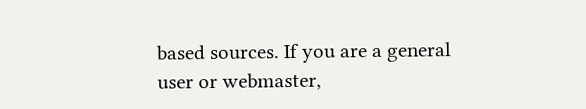based sources. If you are a general user or webmaster,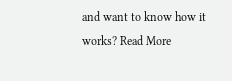and want to know how it works? Read More